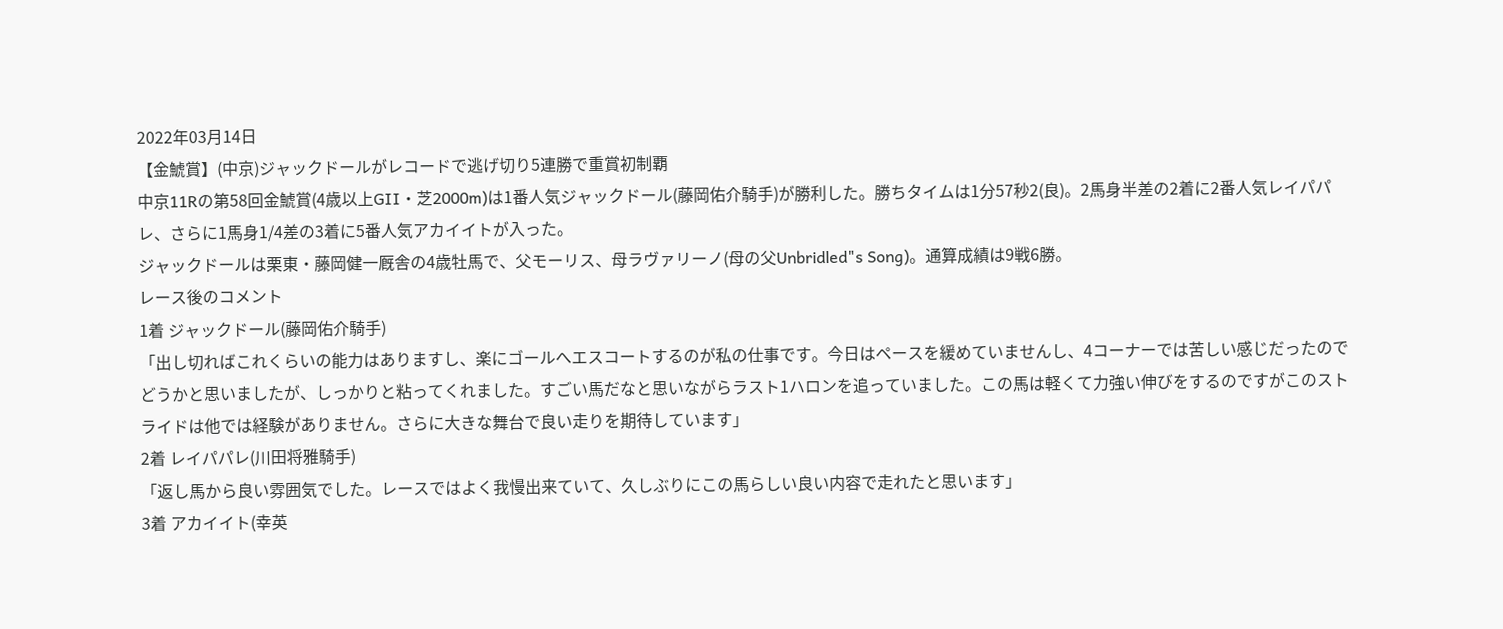2022年03月14日
【金鯱賞】(中京)ジャックドールがレコードで逃げ切り5連勝で重賞初制覇
中京11Rの第58回金鯱賞(4歳以上GII・芝2000m)は1番人気ジャックドール(藤岡佑介騎手)が勝利した。勝ちタイムは1分57秒2(良)。2馬身半差の2着に2番人気レイパパレ、さらに1馬身1/4差の3着に5番人気アカイイトが入った。
ジャックドールは栗東・藤岡健一厩舎の4歳牡馬で、父モーリス、母ラヴァリーノ(母の父Unbridled"s Song)。通算成績は9戦6勝。
レース後のコメント
1着 ジャックドール(藤岡佑介騎手)
「出し切ればこれくらいの能力はありますし、楽にゴールへエスコートするのが私の仕事です。今日はペースを緩めていませんし、4コーナーでは苦しい感じだったのでどうかと思いましたが、しっかりと粘ってくれました。すごい馬だなと思いながらラスト1ハロンを追っていました。この馬は軽くて力強い伸びをするのですがこのストライドは他では経験がありません。さらに大きな舞台で良い走りを期待しています」
2着 レイパパレ(川田将雅騎手)
「返し馬から良い雰囲気でした。レースではよく我慢出来ていて、久しぶりにこの馬らしい良い内容で走れたと思います」
3着 アカイイト(幸英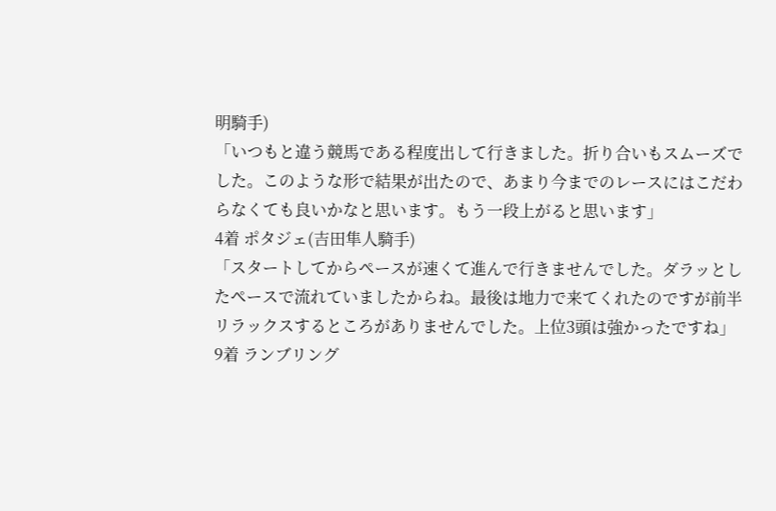明騎手)
「いつもと違う競馬である程度出して行きました。折り合いもスムーズでした。このような形で結果が出たので、あまり今までのレースにはこだわらなくても良いかなと思います。もう一段上がると思います」
4着 ポタジェ(吉田隼人騎手)
「スタートしてからペースが速くて進んで行きませんでした。ダラッとしたペースで流れていましたからね。最後は地力で来てくれたのですが前半リラックスするところがありませんでした。上位3頭は強かったですね」
9着 ランブリング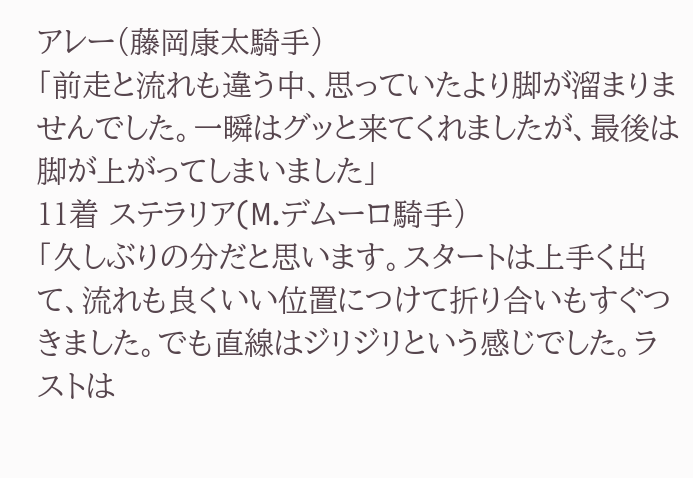アレー(藤岡康太騎手)
「前走と流れも違う中、思っていたより脚が溜まりませんでした。一瞬はグッと来てくれましたが、最後は脚が上がってしまいました」
11着 ステラリア(M.デムーロ騎手)
「久しぶりの分だと思います。スタートは上手く出て、流れも良くいい位置につけて折り合いもすぐつきました。でも直線はジリジリという感じでした。ラストは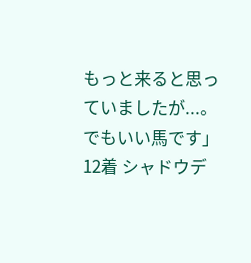もっと来ると思っていましたが...。でもいい馬です」
12着 シャドウデ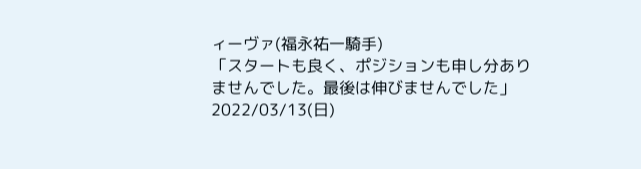ィーヴァ(福永祐一騎手)
「スタートも良く、ポジションも申し分ありませんでした。最後は伸びませんでした」
2022/03/13(日)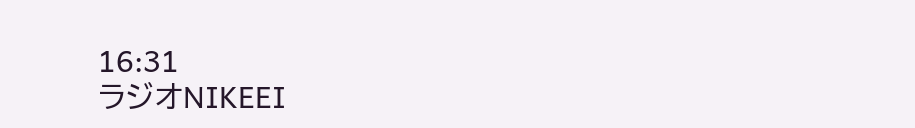16:31
ラジオNIKEEI